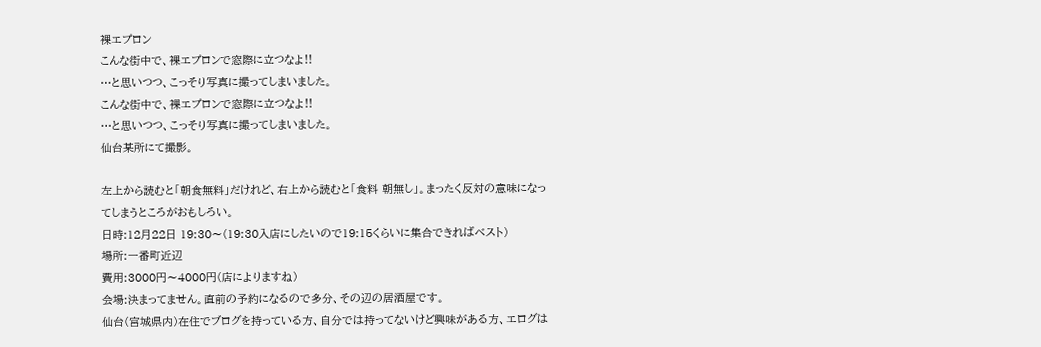裸エプロン
こんな街中で、裸エプロンで窓際に立つなよ!!
…と思いつつ、こっそり写真に撮ってしまいました。
こんな街中で、裸エプロンで窓際に立つなよ!!
…と思いつつ、こっそり写真に撮ってしまいました。
仙台某所にて撮影。

左上から読むと「朝食無料」だけれど、右上から読むと「食料 朝無し」。まったく反対の意味になってしまうところがおもしろい。
日時:12月22日 19:30〜(19:30入店にしたいので19:15くらいに集合できればベスト)
場所:一番町近辺
費用:3000円〜4000円(店によりますね)
会場:決まってません。直前の予約になるので多分、その辺の居酒屋です。
仙台(宮城県内)在住でブログを持っている方、自分では持ってないけど興味がある方、エログは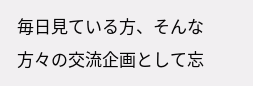毎日見ている方、そんな方々の交流企画として忘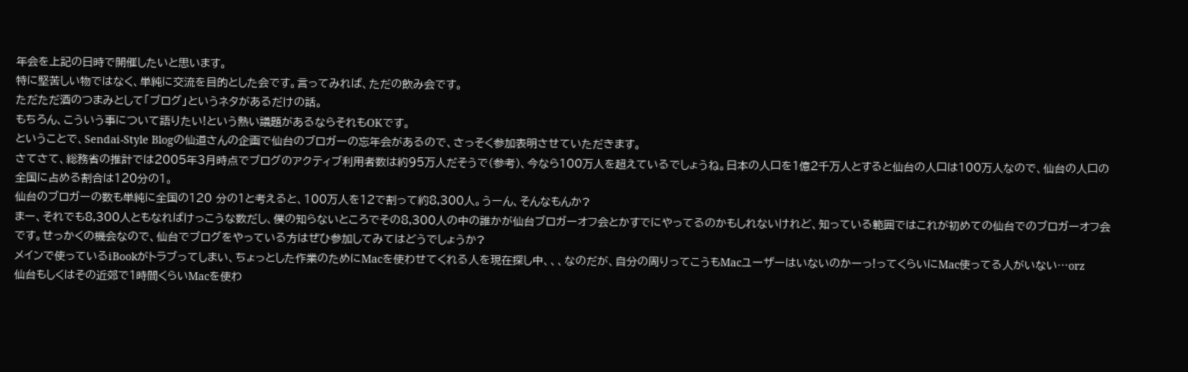年会を上記の日時で開催したいと思います。
特に堅苦しい物ではなく、単純に交流を目的とした会です。言ってみれば、ただの飲み会です。
ただただ酒のつまみとして「ブログ」というネタがあるだけの話。
もちろん、こういう事について語りたい!という熱い議題があるならそれもOKです。
ということで、Sendai-Style Blogの仙道さんの企画で仙台のブロガーの忘年会があるので、さっそく参加表明させていただきます。
さてさて、総務省の推計では2005年3月時点でブログのアクティブ利用者数は約95万人だそうで(参考)、今なら100万人を超えているでしょうね。日本の人口を1億2千万人とすると仙台の人口は100万人なので、仙台の人口の全国に占める割合は120分の1。
仙台のブロガーの数も単純に全国の120 分の1と考えると、100万人を12で割って約8,300人。うーん、そんなもんか?
まー、それでも8,300人ともなればけっこうな数だし、僕の知らないところでその8,300人の中の誰かが仙台ブロガーオフ会とかすでにやってるのかもしれないけれど、知っている範囲ではこれが初めての仙台でのブロガーオフ会です。せっかくの機会なので、仙台でブログをやっている方はぜひ参加してみてはどうでしょうか?
メインで使っているiBookがトラブってしまい、ちょっとした作業のためにMacを使わせてくれる人を現在探し中、、、なのだが、自分の周りってこうもMacユーザーはいないのかーっ!ってくらいにMac使ってる人がいない…orz
仙台もしくはその近郊で1時間くらいMacを使わ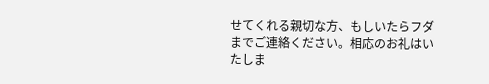せてくれる親切な方、もしいたらフダまでご連絡ください。相応のお礼はいたしま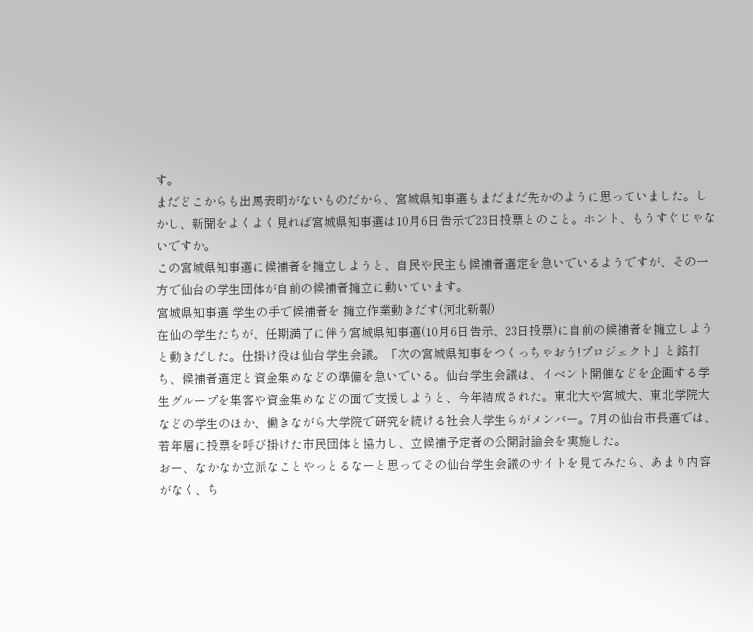す。
まだどこからも出馬表明がないものだから、宮城県知事選もまだまだ先かのように思っていました。しかし、新聞をよくよく見れば宮城県知事選は10月6日告示で23日投票とのこと。ホント、もうすぐじゃないですか。
この宮城県知事選に候補者を擁立しようと、自民や民主も候補者選定を急いでいるようですが、その一方で仙台の学生団体が自前の候補者擁立に動いています。
宮城県知事選 学生の手で候補者を 擁立作業動きだす(河北新報)
在仙の学生たちが、任期満了に伴う宮城県知事選(10月6日告示、23日投票)に自前の候補者を擁立しようと動きだした。仕掛け役は仙台学生会議。「次の宮城県知事をつくっちゃおう!プロジェクト」と銘打ち、候補者選定と資金集めなどの準備を急いでいる。仙台学生会議は、イベント開催などを企画する学生グループを集客や資金集めなどの面で支援しようと、今年結成された。東北大や宮城大、東北学院大などの学生のほか、働きながら大学院で研究を続ける社会人学生らがメンバー。7月の仙台市長選では、若年層に投票を呼び掛けた市民団体と協力し、立候補予定者の公開討論会を実施した。
おー、なかなか立派なことやっとるなーと思ってその仙台学生会議のサイトを見てみたら、あまり内容がなく、ち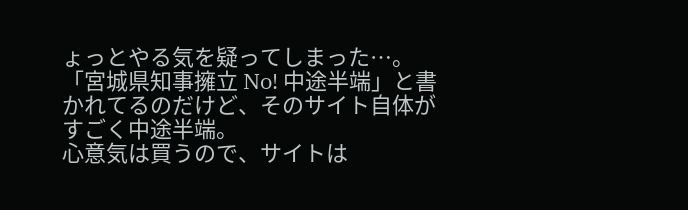ょっとやる気を疑ってしまった…。「宮城県知事擁立 No! 中途半端」と書かれてるのだけど、そのサイト自体がすごく中途半端。
心意気は買うので、サイトは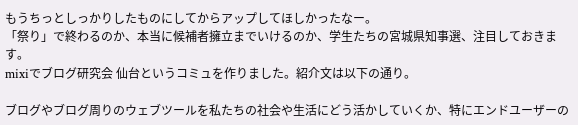もうちっとしっかりしたものにしてからアップしてほしかったなー。
「祭り」で終わるのか、本当に候補者擁立までいけるのか、学生たちの宮城県知事選、注目しておきます。
mixiでブログ研究会 仙台というコミュを作りました。紹介文は以下の通り。

ブログやブログ周りのウェブツールを私たちの社会や生活にどう活かしていくか、特にエンドユーザーの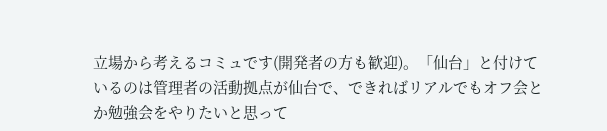立場から考えるコミュです(開発者の方も歓迎)。「仙台」と付けているのは管理者の活動拠点が仙台で、できればリアルでもオフ会とか勉強会をやりたいと思って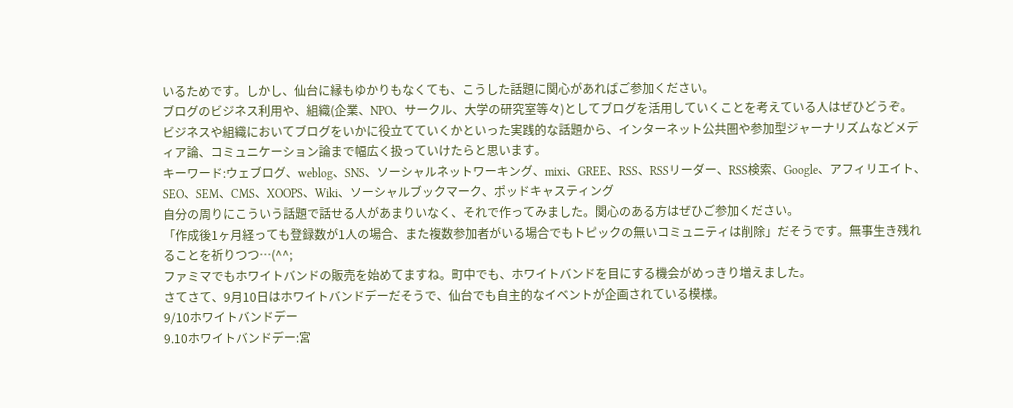いるためです。しかし、仙台に縁もゆかりもなくても、こうした話題に関心があればご参加ください。
ブログのビジネス利用や、組織(企業、NPO、サークル、大学の研究室等々)としてブログを活用していくことを考えている人はぜひどうぞ。
ビジネスや組織においてブログをいかに役立てていくかといった実践的な話題から、インターネット公共圏や参加型ジャーナリズムなどメディア論、コミュニケーション論まで幅広く扱っていけたらと思います。
キーワード:ウェブログ、weblog、SNS、ソーシャルネットワーキング、mixi、GREE、RSS、RSSリーダー、RSS検索、Google、アフィリエイト、SEO、SEM、CMS、XOOPS、Wiki、ソーシャルブックマーク、ポッドキャスティング
自分の周りにこういう話題で話せる人があまりいなく、それで作ってみました。関心のある方はぜひご参加ください。
「作成後1ヶ月経っても登録数が1人の場合、また複数参加者がいる場合でもトピックの無いコミュニティは削除」だそうです。無事生き残れることを祈りつつ…(^^;
ファミマでもホワイトバンドの販売を始めてますね。町中でも、ホワイトバンドを目にする機会がめっきり増えました。
さてさて、9月10日はホワイトバンドデーだそうで、仙台でも自主的なイベントが企画されている模様。
9/10ホワイトバンドデー
9.10ホワイトバンドデー:宮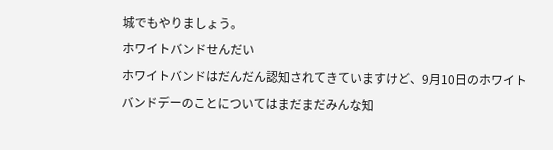城でもやりましょう。
ホワイトバンドせんだい
ホワイトバンドはだんだん認知されてきていますけど、9月10日のホワイトバンドデーのことについてはまだまだみんな知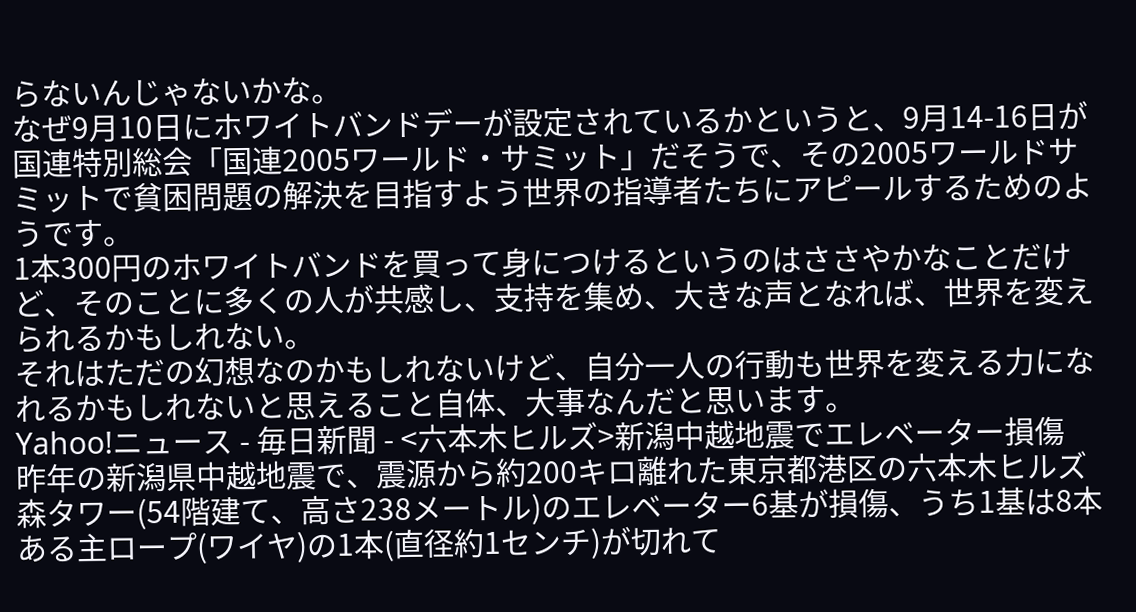らないんじゃないかな。
なぜ9月10日にホワイトバンドデーが設定されているかというと、9月14-16日が国連特別総会「国連2005ワールド・サミット」だそうで、その2005ワールドサミットで貧困問題の解決を目指すよう世界の指導者たちにアピールするためのようです。
1本300円のホワイトバンドを買って身につけるというのはささやかなことだけど、そのことに多くの人が共感し、支持を集め、大きな声となれば、世界を変えられるかもしれない。
それはただの幻想なのかもしれないけど、自分一人の行動も世界を変える力になれるかもしれないと思えること自体、大事なんだと思います。
Yahoo!ニュース - 毎日新聞 - <六本木ヒルズ>新潟中越地震でエレベーター損傷
昨年の新潟県中越地震で、震源から約200キロ離れた東京都港区の六本木ヒルズ森タワー(54階建て、高さ238メートル)のエレベーター6基が損傷、うち1基は8本ある主ロープ(ワイヤ)の1本(直径約1センチ)が切れて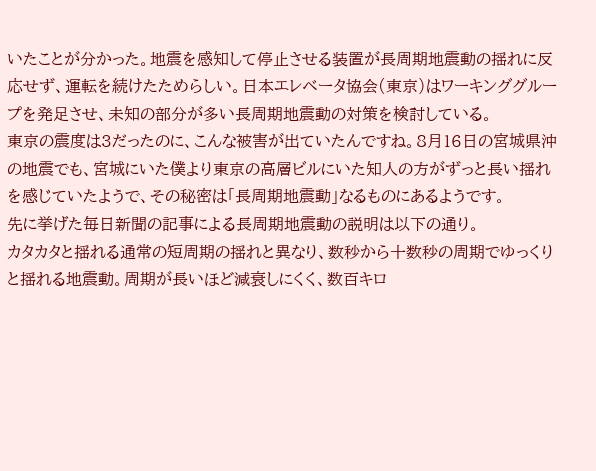いたことが分かった。地震を感知して停止させる装置が長周期地震動の揺れに反応せず、運転を続けたためらしい。日本エレベータ協会(東京)はワーキンググループを発足させ、未知の部分が多い長周期地震動の対策を検討している。
東京の震度は3だったのに、こんな被害が出ていたんですね。8月16日の宮城県沖の地震でも、宮城にいた僕より東京の高層ビルにいた知人の方がずっと長い揺れを感じていたようで、その秘密は「長周期地震動」なるものにあるようです。
先に挙げた毎日新聞の記事による長周期地震動の説明は以下の通り。
カタカタと揺れる通常の短周期の揺れと異なり、数秒から十数秒の周期でゆっくりと揺れる地震動。周期が長いほど減衰しにくく、数百キロ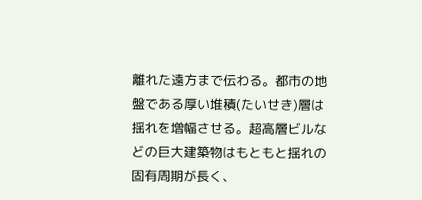離れた遠方まで伝わる。都市の地盤である厚い堆積(たいせき)層は揺れを増幅させる。超高層ビルなどの巨大建築物はもともと揺れの固有周期が長く、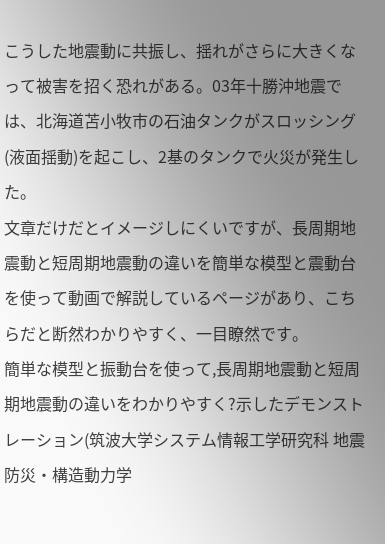こうした地震動に共振し、揺れがさらに大きくなって被害を招く恐れがある。03年十勝沖地震では、北海道苫小牧市の石油タンクがスロッシング(液面揺動)を起こし、2基のタンクで火災が発生した。
文章だけだとイメージしにくいですが、長周期地震動と短周期地震動の違いを簡単な模型と震動台を使って動画で解説しているページがあり、こちらだと断然わかりやすく、一目瞭然です。
簡単な模型と振動台を使って,長周期地震動と短周期地震動の違いをわかりやすく?示したデモンストレーション(筑波大学システム情報工学研究科 地震防災・構造動力学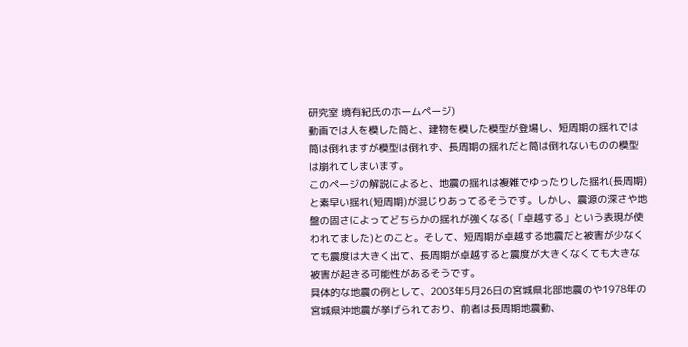研究室 境有紀氏のホームページ)
動画では人を模した筒と、建物を模した模型が登場し、短周期の揺れでは筒は倒れますが模型は倒れず、長周期の揺れだと筒は倒れないものの模型は崩れてしまいます。
このページの解説によると、地震の揺れは複雑でゆったりした揺れ(長周期)と素早い揺れ(短周期)が混じりあってるそうです。しかし、震源の深さや地盤の固さによってどちらかの揺れが強くなる(「卓越する」という表現が使われてました)とのこと。そして、短周期が卓越する地震だと被害が少なくても震度は大きく出て、長周期が卓越すると震度が大きくなくても大きな被害が起きる可能性があるそうです。
具体的な地震の例として、2003年5月26日の宮城県北部地震のや1978年の宮城県沖地震が挙げられており、前者は長周期地震動、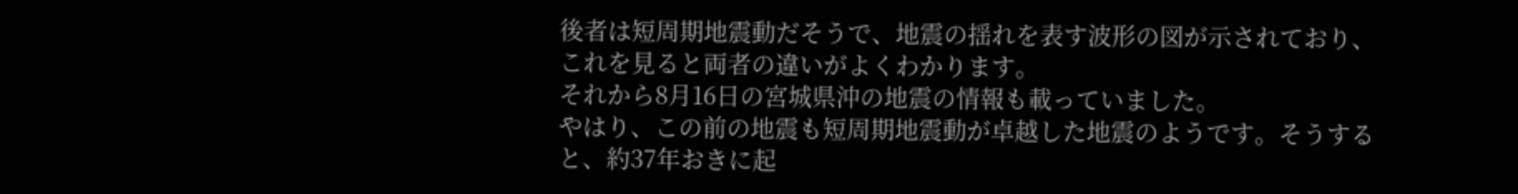後者は短周期地震動だそうで、地震の揺れを表す波形の図が示されており、これを見ると両者の違いがよくわかります。
それから8月16日の宮城県沖の地震の情報も載っていました。
やはり、この前の地震も短周期地震動が卓越した地震のようです。そうすると、約37年おきに起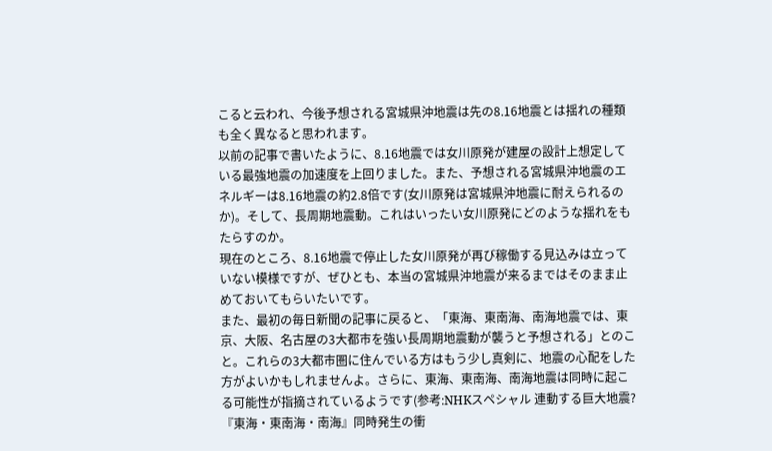こると云われ、今後予想される宮城県沖地震は先の8.16地震とは揺れの種類も全く異なると思われます。
以前の記事で書いたように、8.16地震では女川原発が建屋の設計上想定している最強地震の加速度を上回りました。また、予想される宮城県沖地震のエネルギーは8.16地震の約2.8倍です(女川原発は宮城県沖地震に耐えられるのか)。そして、長周期地震動。これはいったい女川原発にどのような揺れをもたらすのか。
現在のところ、8.16地震で停止した女川原発が再び稼働する見込みは立っていない模様ですが、ぜひとも、本当の宮城県沖地震が来るまではそのまま止めておいてもらいたいです。
また、最初の毎日新聞の記事に戻ると、「東海、東南海、南海地震では、東京、大阪、名古屋の3大都市を強い長周期地震動が襲うと予想される」とのこと。これらの3大都市圏に住んでいる方はもう少し真剣に、地震の心配をした方がよいかもしれませんよ。さらに、東海、東南海、南海地震は同時に起こる可能性が指摘されているようです(参考:NHKスペシャル 連動する巨大地震?『東海・東南海・南海』同時発生の衝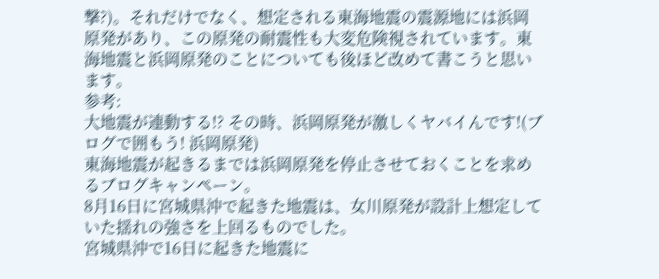撃?)。それだけでなく、想定される東海地震の震源地には浜岡原発があり、この原発の耐震性も大変危険視されています。東海地震と浜岡原発のことについても後ほど改めて書こうと思います。
参考:
大地震が連動する!? その時、浜岡原発が激しくヤバイんです!(ブログで囲もう! 浜岡原発)
東海地震が起きるまでは浜岡原発を停止させておくことを求めるブログキャンペーン。
8月16日に宮城県沖で起きた地震は、女川原発が設計上想定していた揺れの強さを上回るものでした。
宮城県沖で16日に起きた地震に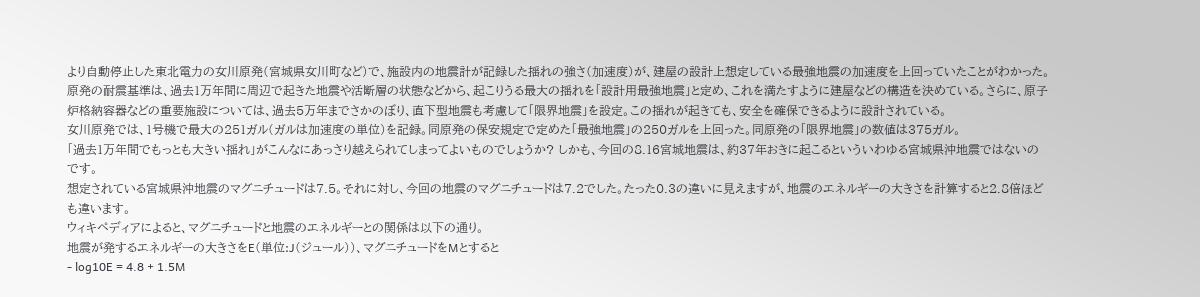より自動停止した東北電力の女川原発(宮城県女川町など)で、施設内の地震計が記録した揺れの強さ(加速度)が、建屋の設計上想定している最強地震の加速度を上回っていたことがわかった。
原発の耐震基準は、過去1万年間に周辺で起きた地震や活断層の状態などから、起こりうる最大の揺れを「設計用最強地震」と定め、これを満たすように建屋などの構造を決めている。さらに、原子炉格納容器などの重要施設については、過去5万年までさかのぼり、直下型地震も考慮して「限界地震」を設定。この揺れが起きても、安全を確保できるように設計されている。
女川原発では、1号機で最大の251ガル(ガルは加速度の単位)を記録。同原発の保安規定で定めた「最強地震」の250ガルを上回った。同原発の「限界地震」の数値は375ガル。
「過去1万年間でもっとも大きい揺れ」がこんなにあっさり越えられてしまってよいものでしょうか? しかも、今回の8.16宮城地震は、約37年おきに起こるといういわゆる宮城県沖地震ではないのです。
想定されている宮城県沖地震のマグニチュードは7.5。それに対し、今回の地震のマグニチュードは7.2でした。たった0.3の違いに見えますが、地震のエネルギーの大きさを計算すると2.8倍ほども違います。
ウィキペディアによると、マグニチュードと地震のエネルギーとの関係は以下の通り。
地震が発するエネルギーの大きさをE(単位:J(ジュール))、マグニチュードをMとすると
- log10E = 4.8 + 1.5M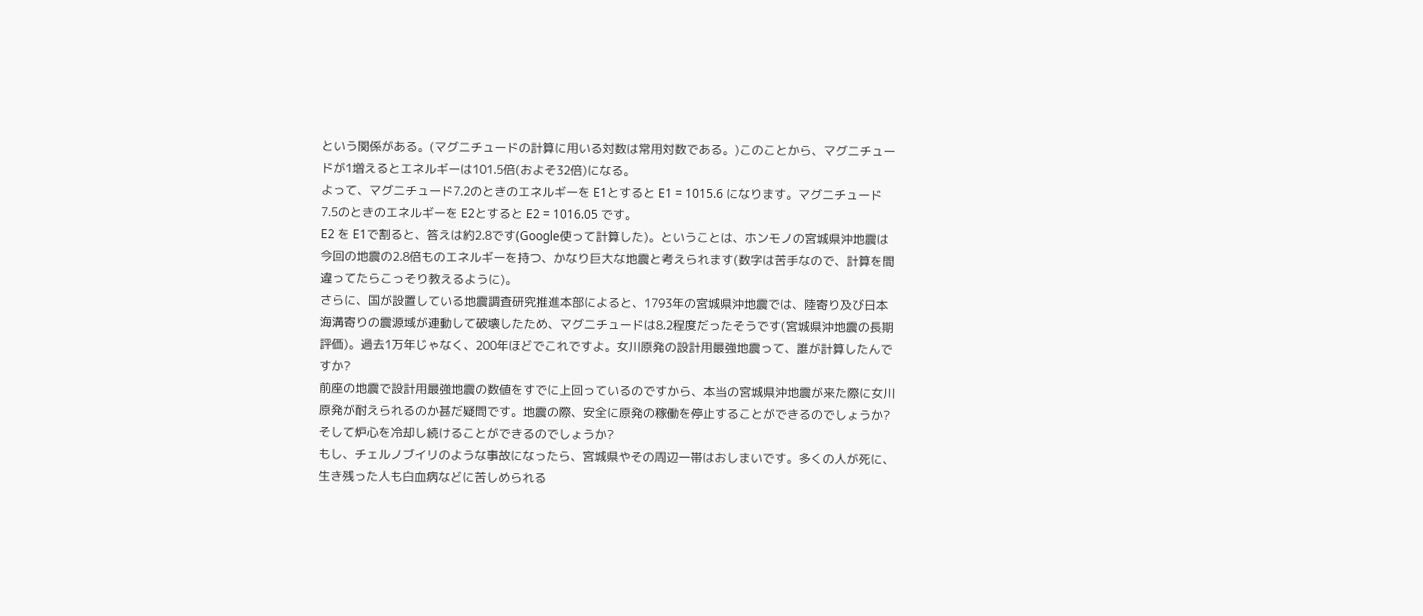という関係がある。(マグニチュードの計算に用いる対数は常用対数である。)このことから、マグニチュードが1増えるとエネルギーは101.5倍(およそ32倍)になる。
よって、マグニチュード7.2のときのエネルギーを E1とすると E1 = 1015.6 になります。マグニチュード7.5のときのエネルギーを E2とすると E2 = 1016.05 です。
E2 を E1で割ると、答えは約2.8です(Google使って計算した)。ということは、ホンモノの宮城県沖地震は今回の地震の2.8倍ものエネルギーを持つ、かなり巨大な地震と考えられます(数字は苦手なので、計算を間違ってたらこっそり教えるように)。
さらに、国が設置している地震調査研究推進本部によると、1793年の宮城県沖地震では、陸寄り及び日本海溝寄りの震源域が連動して破壊したため、マグニチュードは8.2程度だったそうです(宮城県沖地震の長期評価)。過去1万年じゃなく、200年ほどでこれですよ。女川原発の設計用最強地震って、誰が計算したんですか?
前座の地震で設計用最強地震の数値をすでに上回っているのですから、本当の宮城県沖地震が来た際に女川原発が耐えられるのか甚だ疑問です。地震の際、安全に原発の稼働を停止することができるのでしょうか? そして炉心を冷却し続けることができるのでしょうか?
もし、チェルノブイリのような事故になったら、宮城県やその周辺一帯はおしまいです。多くの人が死に、生き残った人も白血病などに苦しめられる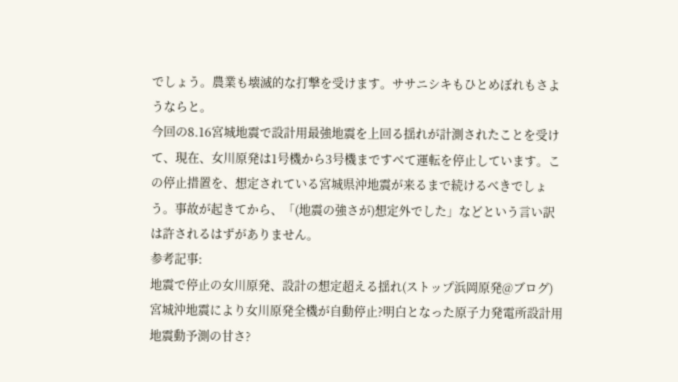でしょう。農業も壊滅的な打撃を受けます。ササニシキもひとめぼれもさようならと。
今回の8.16宮城地震で設計用最強地震を上回る揺れが計測されたことを受けて、現在、女川原発は1号機から3号機まですべて運転を停止しています。この停止措置を、想定されている宮城県沖地震が来るまで続けるべきでしょう。事故が起きてから、「(地震の強さが)想定外でした」などという言い訳は許されるはずがありません。
参考記事:
地震で停止の女川原発、設計の想定超える揺れ(ストップ浜岡原発@ブログ)
宮城沖地震により女川原発全機が自動停止?明白となった原子力発電所設計用地震動予測の甘さ?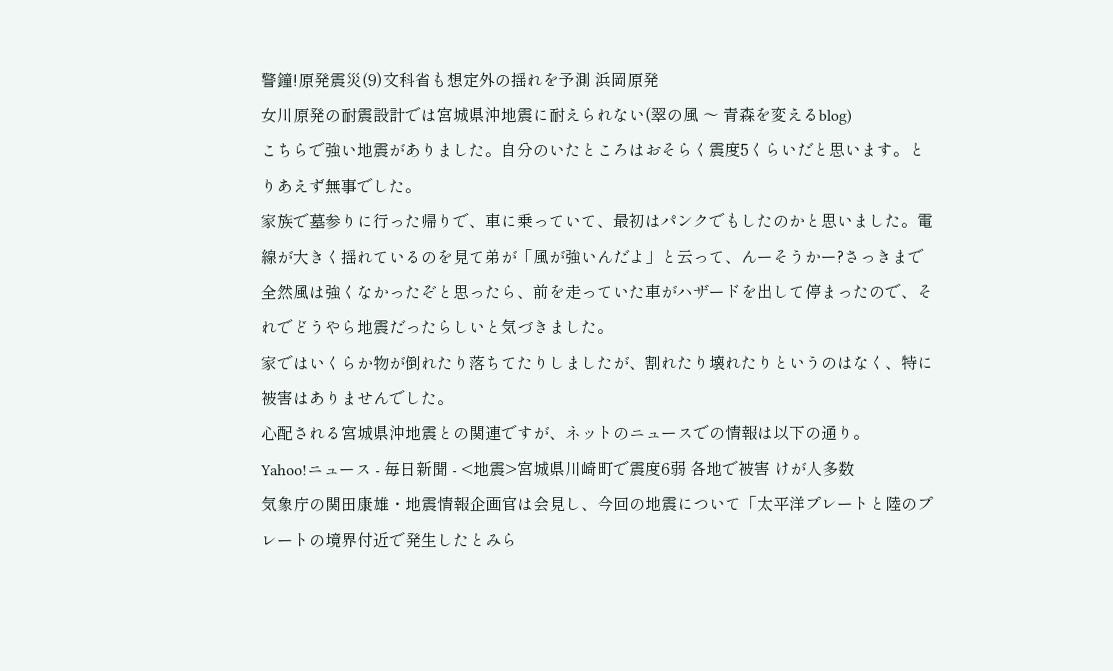警鐘!原発震災(9)文科省も想定外の揺れを予測 浜岡原発
女川原発の耐震設計では宮城県沖地震に耐えられない(翠の風 〜 青森を変えるblog)
こちらで強い地震がありました。自分のいたところはおそらく震度5くらいだと思います。とりあえず無事でした。
家族で墓参りに行った帰りで、車に乗っていて、最初はパンクでもしたのかと思いました。電線が大きく揺れているのを見て弟が「風が強いんだよ」と云って、んーそうかー?さっきまで全然風は強くなかったぞと思ったら、前を走っていた車がハザードを出して停まったので、それでどうやら地震だったらしいと気づきました。
家ではいくらか物が倒れたり落ちてたりしましたが、割れたり壊れたりというのはなく、特に被害はありませんでした。
心配される宮城県沖地震との関連ですが、ネットのニュースでの情報は以下の通り。
Yahoo!ニュース - 毎日新聞 - <地震>宮城県川崎町で震度6弱 各地で被害 けが人多数
気象庁の関田康雄・地震情報企画官は会見し、今回の地震について「太平洋プレートと陸のプレートの境界付近で発生したとみら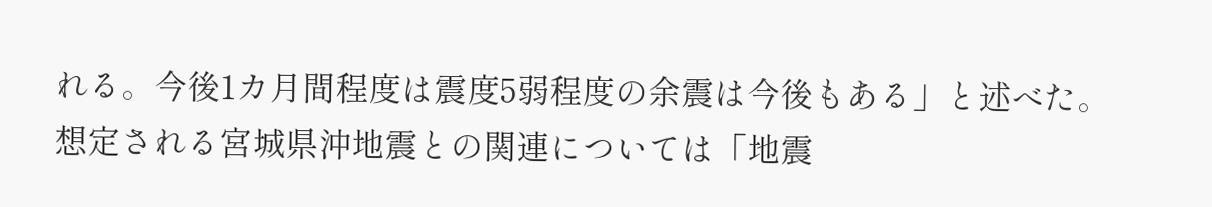れる。今後1カ月間程度は震度5弱程度の余震は今後もある」と述べた。想定される宮城県沖地震との関連については「地震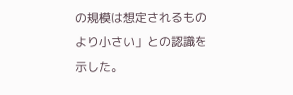の規模は想定されるものより小さい」との認識を示した。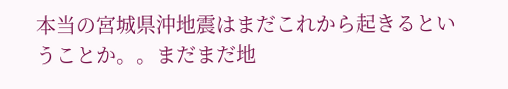本当の宮城県沖地震はまだこれから起きるということか。。まだまだ地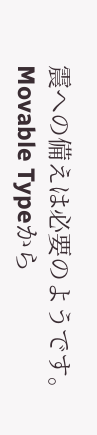震への備えは必要のようです。
Movable Typeから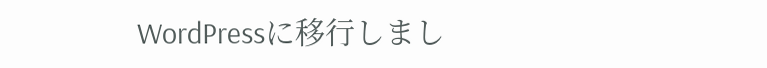WordPressに移行しまし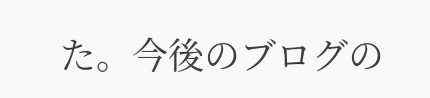た。今後のブログの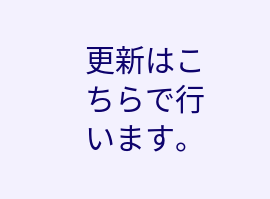更新はこちらで行います。